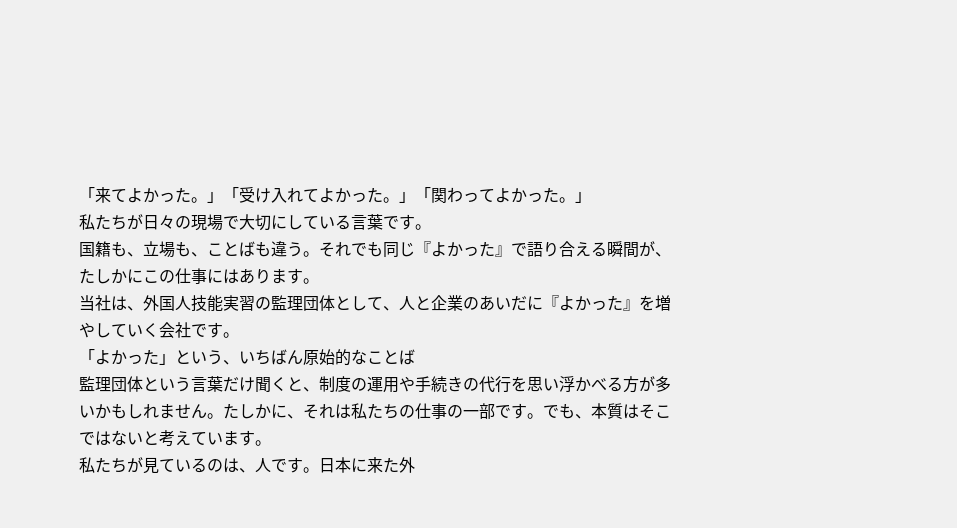「来てよかった。」「受け入れてよかった。」「関わってよかった。」
私たちが日々の現場で大切にしている言葉です。
国籍も、立場も、ことばも違う。それでも同じ『よかった』で語り合える瞬間が、たしかにこの仕事にはあります。
当社は、外国人技能実習の監理団体として、人と企業のあいだに『よかった』を増やしていく会社です。
「よかった」という、いちばん原始的なことば
監理団体という言葉だけ聞くと、制度の運用や手続きの代行を思い浮かべる方が多いかもしれません。たしかに、それは私たちの仕事の一部です。でも、本質はそこではないと考えています。
私たちが見ているのは、人です。日本に来た外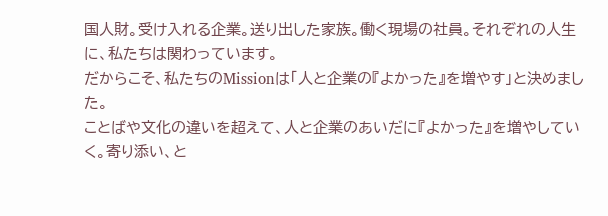国人財。受け入れる企業。送り出した家族。働く現場の社員。それぞれの人生に、私たちは関わっています。
だからこそ、私たちのMissionは「人と企業の『よかった』を増やす」と決めました。
ことばや文化の違いを超えて、人と企業のあいだに『よかった』を増やしていく。寄り添い、と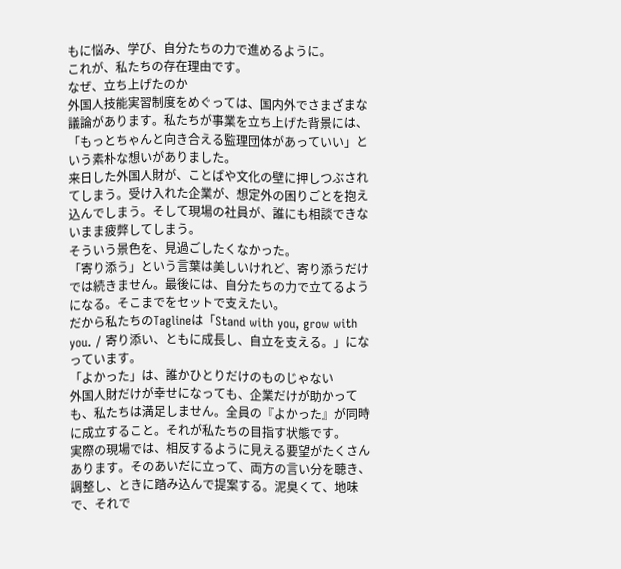もに悩み、学び、自分たちの力で進めるように。
これが、私たちの存在理由です。
なぜ、立ち上げたのか
外国人技能実習制度をめぐっては、国内外でさまざまな議論があります。私たちが事業を立ち上げた背景には、「もっとちゃんと向き合える監理団体があっていい」という素朴な想いがありました。
来日した外国人財が、ことばや文化の壁に押しつぶされてしまう。受け入れた企業が、想定外の困りごとを抱え込んでしまう。そして現場の社員が、誰にも相談できないまま疲弊してしまう。
そういう景色を、見過ごしたくなかった。
「寄り添う」という言葉は美しいけれど、寄り添うだけでは続きません。最後には、自分たちの力で立てるようになる。そこまでをセットで支えたい。
だから私たちのTaglineは「Stand with you, grow with you. / 寄り添い、ともに成長し、自立を支える。」になっています。
「よかった」は、誰かひとりだけのものじゃない
外国人財だけが幸せになっても、企業だけが助かっても、私たちは満足しません。全員の『よかった』が同時に成立すること。それが私たちの目指す状態です。
実際の現場では、相反するように見える要望がたくさんあります。そのあいだに立って、両方の言い分を聴き、調整し、ときに踏み込んで提案する。泥臭くて、地味で、それで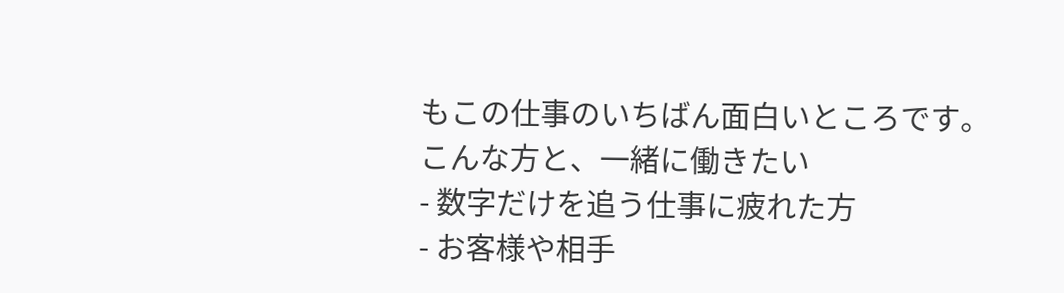もこの仕事のいちばん面白いところです。
こんな方と、一緒に働きたい
- 数字だけを追う仕事に疲れた方
- お客様や相手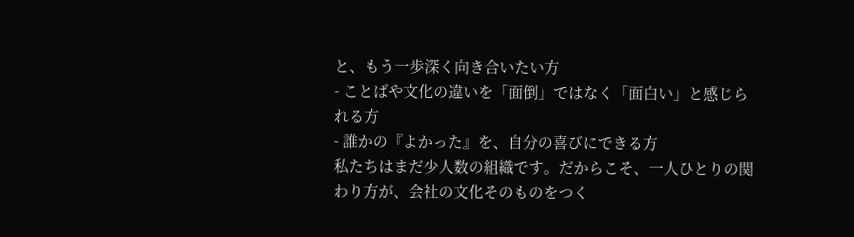と、もう一歩深く向き合いたい方
- ことばや文化の違いを「面倒」ではなく「面白い」と感じられる方
- 誰かの『よかった』を、自分の喜びにできる方
私たちはまだ少人数の組織です。だからこそ、一人ひとりの関わり方が、会社の文化そのものをつく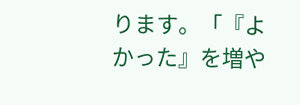ります。「『よかった』を増や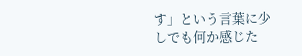す」という言葉に少しでも何か感じた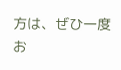方は、ぜひ一度お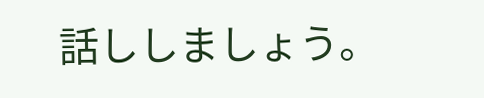話ししましょう。